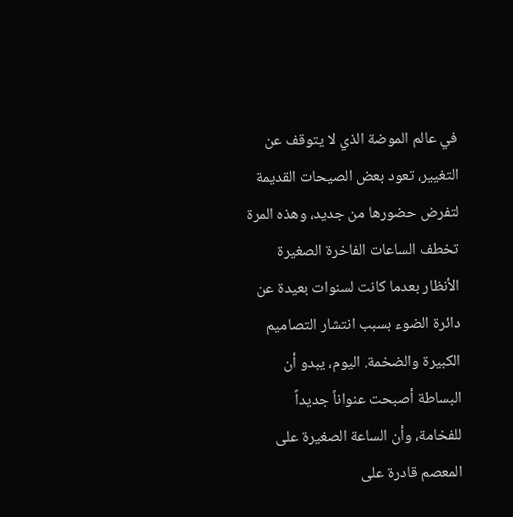في عالم الموضة الذي لا يتوقف عن التغيير، تعود بعض الصيحات القديمة لتفرض حضورها من جديد، وهذه المرة تخطف الساعات الفاخرة الصغيرة الأنظار بعدما كانت لسنوات بعيدة عن دائرة الضوء بسبب انتشار التصاميم الكبيرة والضخمة. اليوم، يبدو أن البساطة أصبحت عنواناً جديداً للفخامة، وأن الساعة الصغيرة على المعصم قادرة على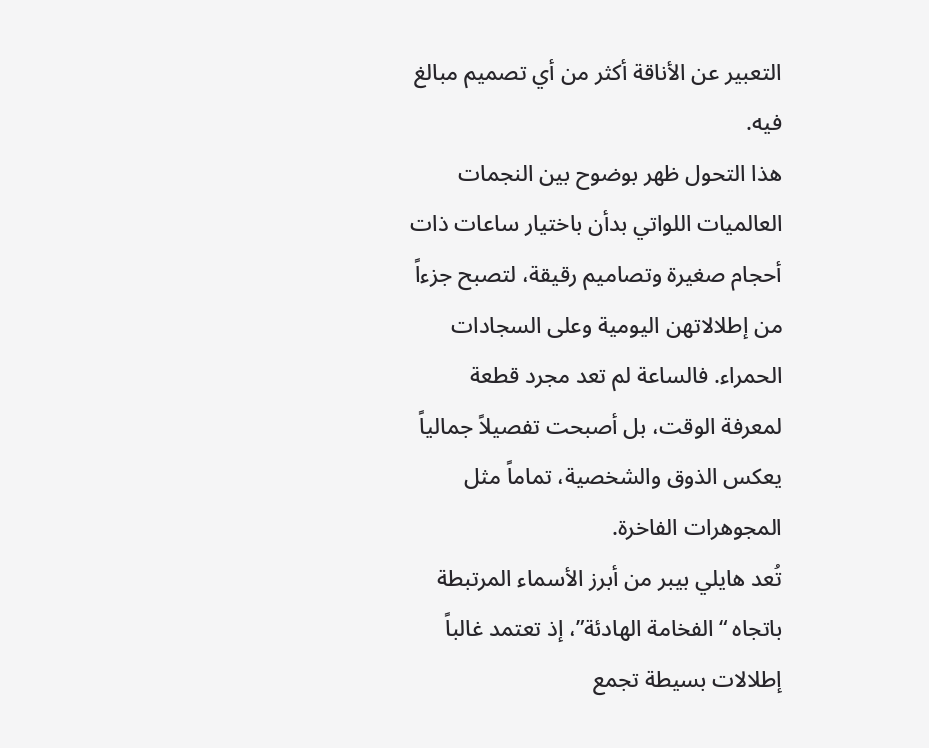التعبير عن الأناقة أكثر من أي تصميم مبالغ فيه.
هذا التحول ظهر بوضوح بين النجمات العالميات اللواتي بدأن باختيار ساعات ذات أحجام صغيرة وتصاميم رقيقة، لتصبح جزءاً من إطلالاتهن اليومية وعلى السجادات الحمراء. فالساعة لم تعد مجرد قطعة لمعرفة الوقت، بل أصبحت تفصيلاً جمالياً يعكس الذوق والشخصية، تماماً مثل المجوهرات الفاخرة.
تُعد هايلي بيبر من أبرز الأسماء المرتبطة باتجاه “الفخامة الهادئة”، إذ تعتمد غالباً إطلالات بسيطة تجمع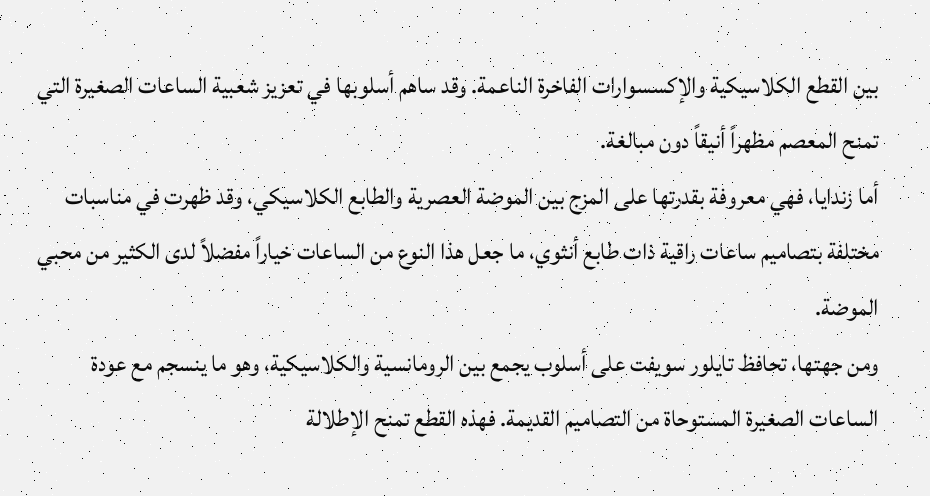بين القطع الكلاسيكية والإكسسوارات الفاخرة الناعمة. وقد ساهم أسلوبها في تعزيز شعبية الساعات الصغيرة التي تمنح المعصم مظهراً أنيقاً دون مبالغة.
أما زندايا، فهي معروفة بقدرتها على المزج بين الموضة العصرية والطابع الكلاسيكي، وقد ظهرت في مناسبات مختلفة بتصاميم ساعات راقية ذات طابع أنثوي، ما جعل هذا النوع من الساعات خياراً مفضلاً لدى الكثير من محبي الموضة.
ومن جهتها، تحافظ تايلور سويفت على أسلوب يجمع بين الرومانسية والكلاسيكية، وهو ما ينسجم مع عودة الساعات الصغيرة المستوحاة من التصاميم القديمة. فهذه القطع تمنح الإطلالة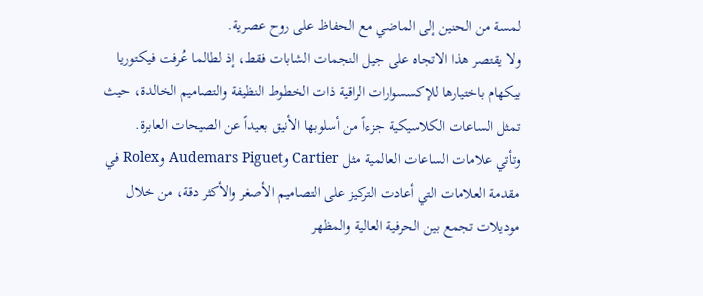لمسة من الحنين إلى الماضي مع الحفاظ على روح عصرية.
ولا يقتصر هذا الاتجاه على جيل النجمات الشابات فقط، إذ لطالما عُرفت فيكتوريا بيكهام باختيارها للإكسسوارات الراقية ذات الخطوط النظيفة والتصاميم الخالدة، حيث تمثل الساعات الكلاسيكية جزءاً من أسلوبها الأنيق بعيداً عن الصيحات العابرة.
وتأتي علامات الساعات العالمية مثل Cartier وAudemars Piguet وRolex في مقدمة العلامات التي أعادت التركيز على التصاميم الأصغر والأكثر دقة، من خلال موديلات تجمع بين الحرفية العالية والمظهر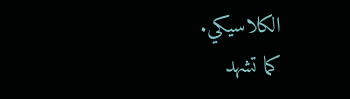الكلاسيكي.
كما تشهد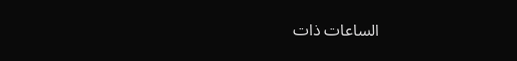الساعات ذات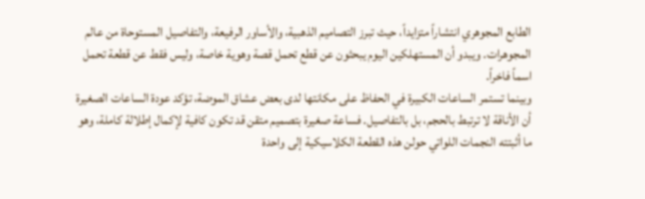الطابع المجوهري انتشاراً متزايداً، حيث تبرز التصاميم الذهبية، والأساور الرفيعة، والتفاصيل المستوحاة من عالم المجوهرات. ويبدو أن المستهلكين اليوم يبحثون عن قطع تحمل قصة وهوية خاصة، وليس فقط عن قطعة تحمل اسماً فاخراً.
وبينما تستمر الساعات الكبيرة في الحفاظ على مكانتها لدى بعض عشاق الموضة، تؤكد عودة الساعات الصغيرة أن الأناقة لا ترتبط بالحجم، بل بالتفاصيل. فساعة صغيرة بتصميم متقن قد تكون كافية لإكمال إطلالة كاملة، وهو ما أثبتته النجمات اللواتي حولن هذه القطعة الكلاسيكية إلى واحدة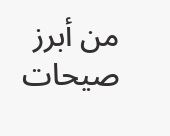من أبرز صيحات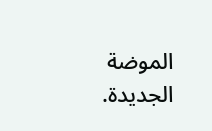الموضة الجديدة.